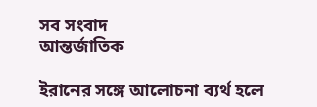সব সংবাদ
আন্তর্জাতিক

ইরানের সঙ্গে আলোচনা ব্যর্থ হলে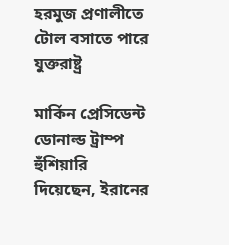হরমুজ প্রণালীতে টোল বসাতে পারে যুক্তরাষ্ট্র

মার্কিন প্রেসিডেন্ট ডোনাল্ড ট্রাম্প হুঁশিয়ারি দিয়েছেন, ইরানের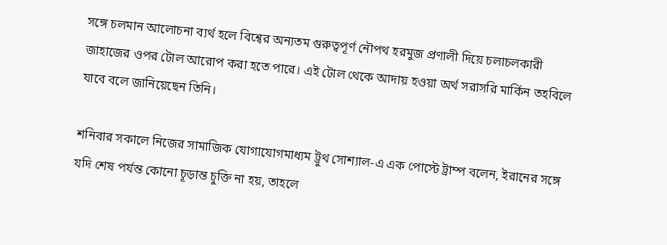সঙ্গে চলমান আলোচনা ব্যর্থ হলে বিশ্বের অন্যতম গুরুত্বপূর্ণ নৌপথ হরমুজ প্রণালী দিয়ে চলাচলকারী জাহাজের ওপর টোল আরোপ করা হতে পারে। এই টোল থেকে আদায় হওয়া অর্থ সরাসরি মার্কিন তহবিলে যাবে বলে জানিয়েছেন তিনি।

শনিবার সকালে নিজের সামাজিক যোগাযোগমাধ্যম ট্রুথ সোশ্যাল-এ এক পোস্টে ট্রাম্প বলেন, ইরানের সঙ্গে যদি শেষ পর্যন্ত কোনো চূড়ান্ত চুক্তি না হয়, তাহলে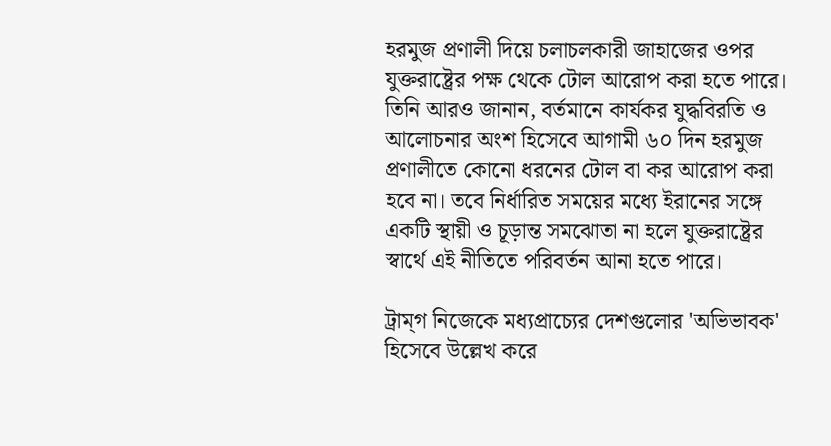হরমুজ প্রণালী দিয়ে চলাচলকারী জাহাজের ওপর যুক্তরাষ্ট্রের পক্ষ থেকে টোল আরোপ করা হতে পারে। তিনি আরও জানান, বর্তমানে কার্যকর যুদ্ধবিরতি ও আলোচনার অংশ হিসেবে আগামী ৬০ দিন হরমুজ প্রণালীতে কোনো ধরনের টোল বা কর আরোপ করা হবে না। তবে নির্ধারিত সময়ের মধ্যে ইরানের সঙ্গে একটি স্থায়ী ও চূড়ান্ত সমঝোতা না হলে যুক্তরাষ্ট্রের স্বার্থে এই নীতিতে পরিবর্তন আনা হতে পারে।

ট্রাম্গ নিজেকে মধ্যপ্রাচ্যের দেশগুলোর 'অভিভাবক' হিসেবে উল্লেখ করে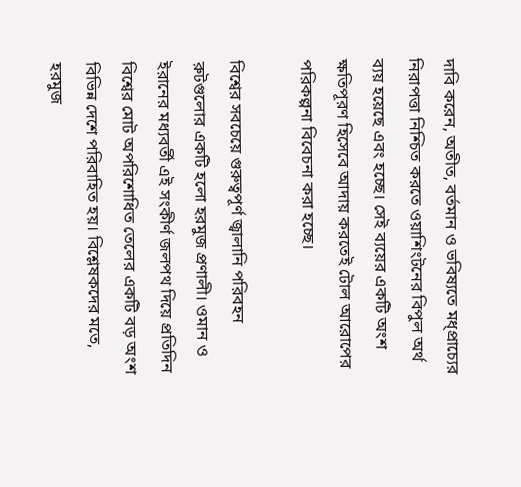দাবি করেন, অতীত, বর্তমান ও ভবিষ্যতে মধ্প্রাচ্যের নিরাপত্তা নিশ্চিত করতে ওয়াশিংটনের বিপুল অর্থ ব্যয় হয়েছে এবং হচ্ছে। সেই ব্যয়ের একটি অংশ ক্ষতিপূরণ হিসেবে আদায় করতেই টোল আরোপের পরিকল্পনা বিবেচনা করা হচ্ছে।

বিশ্বের সবচেয়ে গুরুত্বপূর্ণ জ্বালানি পরিবহন রুটগুলোর একটি হলো হরমুজ প্রণালী। ওমান ও ইরানের মধ্যবর্তী এই সংকীর্ণ জলপথ দিয়ে প্রতিদিন বিশ্বের মোট অপরিশোধিত তেলের একটি বড় অংশ বিভিন্ন দেশে পরিবাহিত হয়। বিশ্লেষকদের মতে, হরমুজ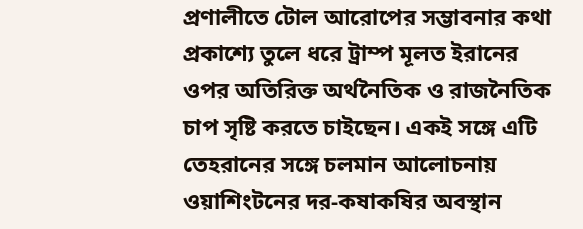প্রণালীতে টোল আরোপের সম্ভাবনার কথা প্রকাশ্যে তুলে ধরে ট্রাম্প মূলত ইরানের ওপর অতিরিক্ত অর্থনৈতিক ও রাজনৈতিক চাপ সৃষ্টি করতে চাইছেন। একই সঙ্গে এটি তেহরানের সঙ্গে চলমান আলোচনায় ওয়াশিংটনের দর-কষাকষির অবস্থান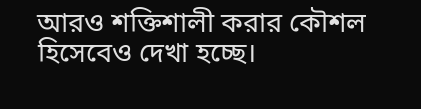আরও শক্তিশালী করার কৌশল হিসেবেও দেখা হচ্ছে।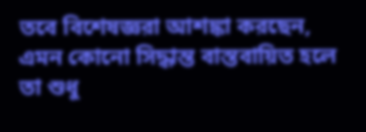তবে বিশেষজ্ঞরা আশঙ্কা করছেন, এমন কোনো সিদ্ধান্ত বাস্তবায়িত হলে তা শুধু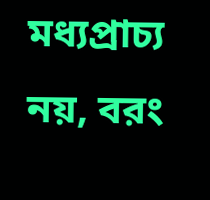মধ্যপ্রাচ্য নয়, বরং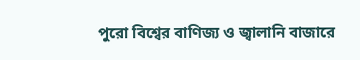পুরো বিশ্বের বাণিজ্য ও জ্বালানি বাজারে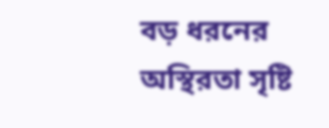বড় ধরনের অস্থিরতা সৃষ্টি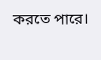করতে পারে।